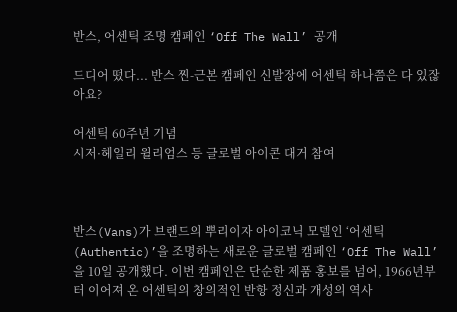반스, 어센틱 조명 캠페인 ‘Off The Wall’ 공개

드디어 떴다... 반스 찐-근본 캠페인 신발장에 어센틱 하나쯤은 다 있잖아요?

어센틱 60주년 기념
시저·헤일리 윌리엄스 등 글로벌 아이콘 대거 참여



반스(Vans)가 브랜드의 뿌리이자 아이코닉 모델인 ‘어센틱(Authentic)’을 조명하는 새로운 글로벌 캠페인 ‘Off The Wall’을 10일 공개했다. 이번 캠페인은 단순한 제품 홍보를 넘어, 1966년부터 이어져 온 어센틱의 창의적인 반항 정신과 개성의 역사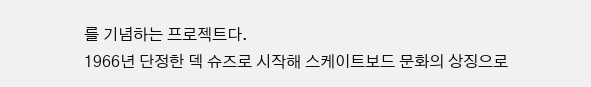를 기념하는 프로젝트다.
1966년 단정한 덱 슈즈로 시작해 스케이트보드 문화의 상징으로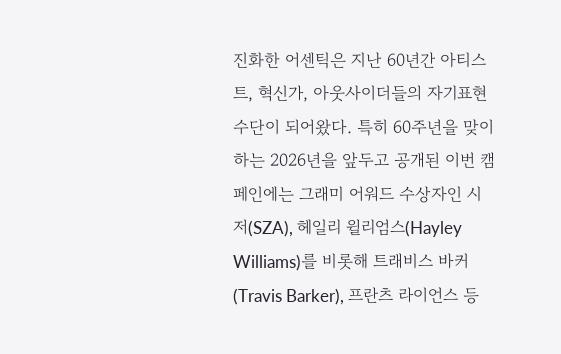진화한 어센틱은 지난 60년간 아티스트, 혁신가, 아웃사이더들의 자기표현 수단이 되어왔다. 특히 60주년을 맞이하는 2026년을 앞두고 공개된 이번 캠페인에는 그래미 어워드 수상자인 시저(SZA), 헤일리 윌리엄스(Hayley Williams)를 비롯해 트래비스 바커(Travis Barker), 프란츠 라이언스 등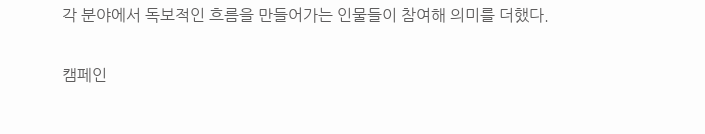각 분야에서 독보적인 흐름을 만들어가는 인물들이 참여해 의미를 더했다.

캠페인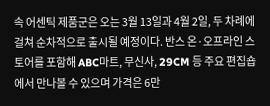속 어센틱 제품군은 오는 3월 13일과 4월 2일, 두 차례에 걸쳐 순차적으로 출시될 예정이다. 반스 온·오프라인 스토어를 포함해 ABC마트, 무신사, 29CM 등 주요 편집숍에서 만나볼 수 있으며 가격은 6만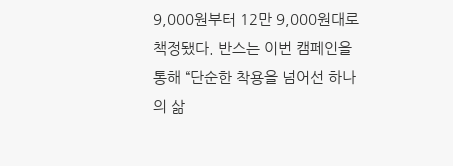9,000원부터 12만 9,000원대로 책정됐다. 반스는 이번 캠페인을 통해 “단순한 착용을 넘어선 하나의 삶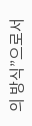의 방식”으로서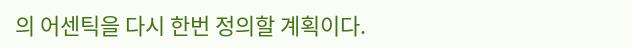의 어센틱을 다시 한번 정의할 계획이다.